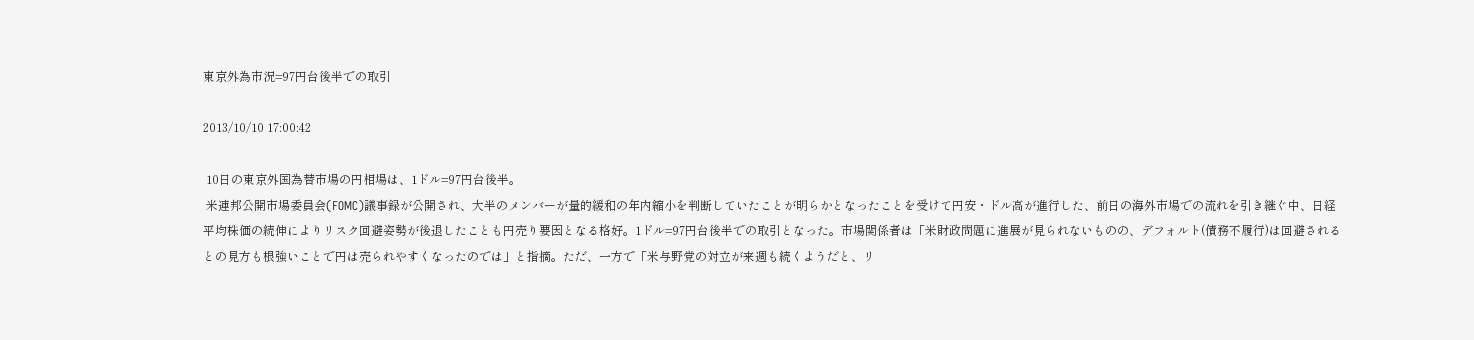東京外為市況=97円台後半での取引

2013/10/10 17:00:42

 10日の東京外国為替市場の円相場は、1ドル=97円台後半。
 米連邦公開市場委員会(FOMC)議事録が公開され、大半のメンバーが量的緩和の年内縮小を判断していたことが明らかとなったことを受けて円安・ドル高が進行した、前日の海外市場での流れを引き継ぐ中、日経平均株価の続伸によりリスク回避姿勢が後退したことも円売り要因となる格好。1ドル=97円台後半での取引となった。市場関係者は「米財政問題に進展が見られないものの、デフォルト(債務不履行)は回避されるとの見方も根強いことで円は売られやすくなったのでは」と指摘。ただ、一方で「米与野党の対立が来週も続くようだと、リ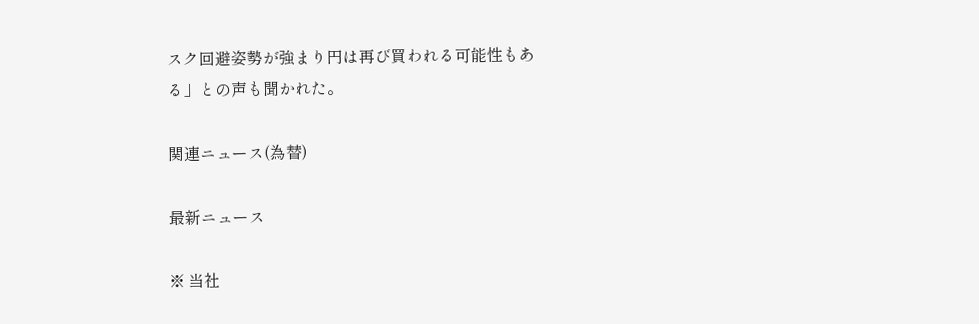スク回避姿勢が強まり円は再び買われる可能性もある」との声も聞かれた。

関連ニュース(為替)

最新ニュース

※ 当社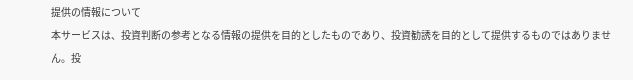提供の情報について
本サービスは、投資判断の参考となる情報の提供を目的としたものであり、投資勧誘を目的として提供するものではありません。投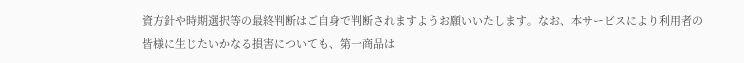資方針や時期選択等の最終判断はご自身で判断されますようお願いいたします。なお、本サービスにより利用者の皆様に生じたいかなる損害についても、第一商品は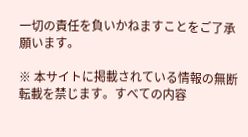一切の責任を負いかねますことをご了承願います。

※ 本サイトに掲載されている情報の無断転載を禁じます。すべての内容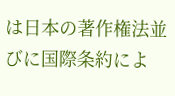は日本の著作権法並びに国際条約によ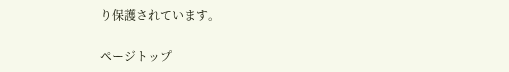り保護されています。

ページトップ